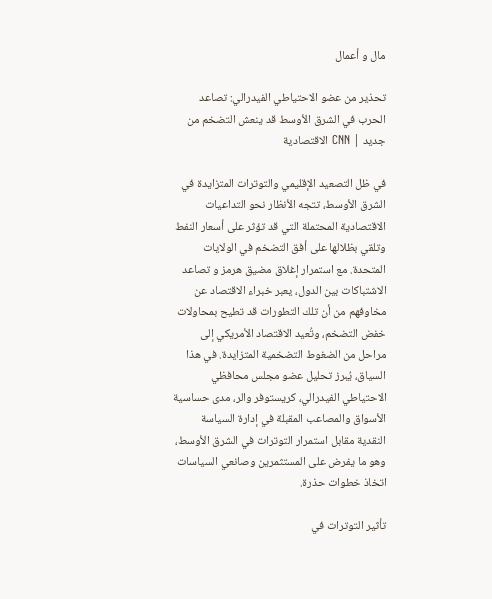مال و أعمال

تحذير من عضو الاحتياطي الفيدرالي: تصاعد الحرب في الشرق الأوسط قد ينعش التضخم من جديد | CNN الاقتصادية

في ظل التصعيد الإقليمي والتوترات المتزايدة في الشرق الأوسط، تتجه الأنظار نحو التداعيات الاقتصادية المحتملة التي قد تؤثر على أسعار النفط وتلقي بظلالها على أفق التضخم في الولايات المتحدة. مع استمرار إغلاق مضيق هرمز و تصاعد الاشتباكات بين الدول، يعبر خبراء الاقتصاد عن مخاوفهم من أن تلك التطورات قد تطيح بمحاولات خفض التضخم، وتُعيد الاقتصاد الأمريكي إلى مراحل من الضغوط التضخمية المتزايدة. في هذا السياق، يُبرز تحليل عضو مجلس محافظي الاحتياطي الفيدرالي، كريستوفر والر، مدى حساسية الأسواق والمصاعب المقبلة في إدارة السياسة النقدية مقابل استمرار التوترات في الشرق الأوسط، وهو ما يفرض على المستثمرين وصانعي السياسات اتخاذ خطوات حذرة.

تأثير التوترات في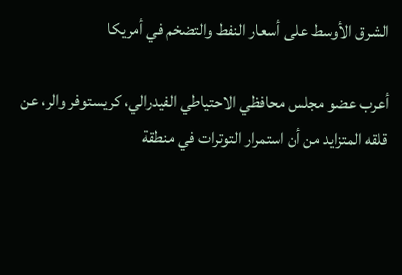الشرق الأوسط على أسعار النفط والتضخم في أمريكا

أعرب عضو مجلس محافظي الاحتياطي الفيدرالي، كريستوفر والر، عن قلقه المتزايد من أن استمرار التوترات في منطقة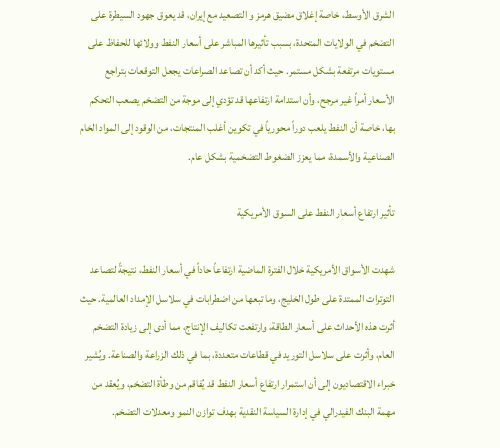الشرق الأوسط، خاصة إغلاق مضيق هرمز و التصعيد مع إيران، قد يعوق جهود السيطرة على التضخم في الولايات المتحدة، بسبب تأثيرها المباشر على أسعار النفط وولائها للحفاظ على مستويات مرتفعة بشكل مستمر. حيث أكد أن تصاعد الصراعات يجعل التوقعات بتراجع الأسعار أمراً غير مرجح، وأن استدامة ارتفاعها قد تؤدي إلى موجة من التضخم يصعب التحكم بها، خاصة أن النفط يلعب دوراً محورياً في تكوين أغلب المنتجات، من الوقود إلى المواد الخام الصناعية والأسمدة، مما يعزز الضغوط التضخمية بشكل عام.

تأثير ارتفاع أسعار النفط على السوق الأمريكية

شهدت الأسواق الأمريكية خلال الفترة الماضية ارتفاعاً حاداً في أسعار النفط، نتيجةً لتصاعد التوترات الممتدة على طول الخليج، وما تبعها من اضطرابات في سلاسل الإمداد العالمية. حيث أثرت هذه الأحداث على أسعار الطاقة، وارتفعت تكاليف الإنتاج، مما أدى إلى زيادة التضخم العام، وأثرت على سلاسل التوريد في قطاعات متعددة، بما في ذلك الزراعة والصناعة. ويُشير خبراء الاقتصاديون إلى أن استمرار ارتفاع أسعار النفط قد يُفاقم من وطأة التضخم، ويُعقد من مهمة البنك الفيدرالي في إدارة السياسة النقدية بهدف توازن النمو ومعدلات التضخم.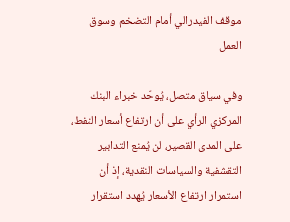موقف الفيدرالي أمام التضخم وسوق العمل

وفي سياق متصل، يُوحّد خبراء البنك المركزي الرأي على أن ارتفاع أسعار النفط، على المدى القصير، لن يُمنع التدابير التقشفية والسياسات النقدية، إذ أن استمرار ارتفاع الأسعار يُهدد استقرار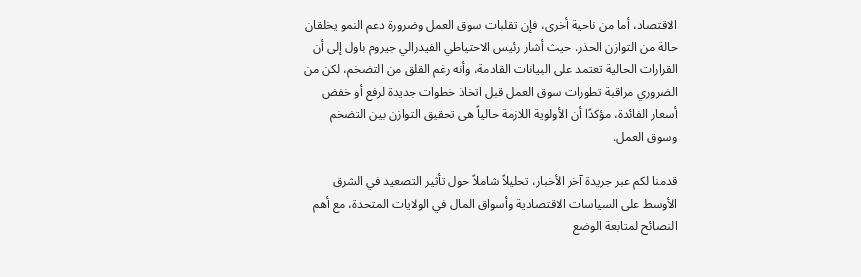الاقتصاد، أما من ناحية أخرى، فإن تقلبات سوق العمل وضرورة دعم النمو يخلقان حالة من التوازن الحذر. حيث أشار رئيس الاحتياطي الفيدرالي جيروم باول إلى أن القرارات الحالية تعتمد على البيانات القادمة، وأنه رغم القلق من التضخم، لكن من الضروري مراقبة تطورات سوق العمل قبل اتخاذ خطوات جديدة لرفع أو خفض أسعار الفائدة، مؤكدًا أن الأولوية اللازمة حالياً هى تحقيق التوازن بين التضخم وسوق العمل.

قدمنا لكم عبر جريدة آخر الأخبار، تحليلاً شاملاً حول تأثير التصعيد في الشرق الأوسط على السياسات الاقتصادية وأسواق المال في الولايات المتحدة، مع أهم النصائح لمتابعة الوضع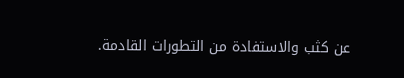عن كثب والاستفادة من التطورات القادمة.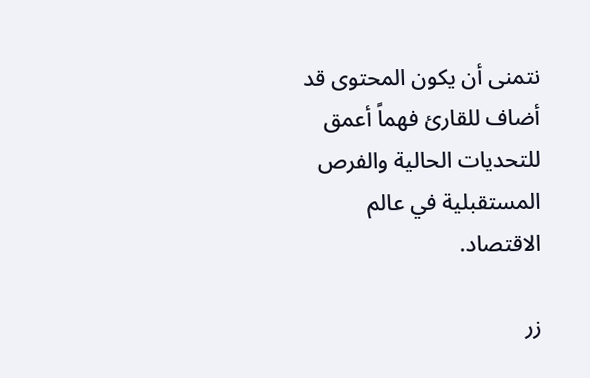نتمنى أن يكون المحتوى قد أضاف للقارئ فهماً أعمق للتحديات الحالية والفرص المستقبلية في عالم الاقتصاد.

زر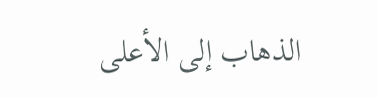الذهاب إلى الأعلى